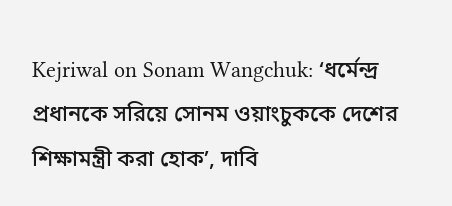Kejriwal on Sonam Wangchuk: ‘ধর্মেন্দ্র প্রধানকে সরিয়ে সোনম ওয়াংচুককে দেশের শিক্ষামন্ত্রী করা হোক’, দাবি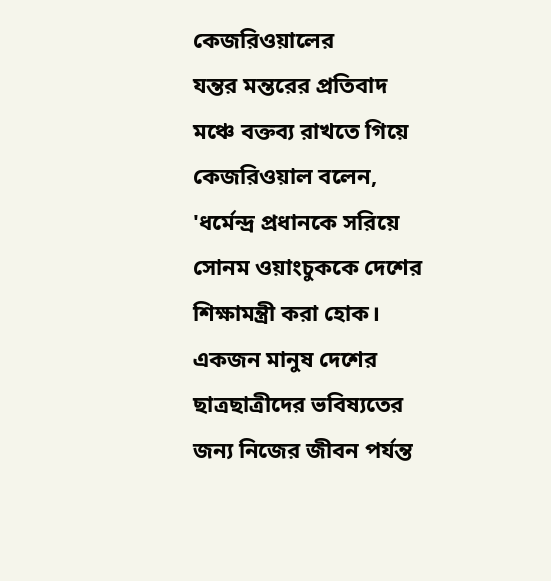কেজরিওয়ালের
যন্তর মন্তরের প্রতিবাদ মঞ্চে বক্তব্য রাখতে গিয়ে কেজরিওয়াল বলেন, 'ধর্মেন্দ্র প্রধানকে সরিয়ে সোনম ওয়াংচুককে দেশের শিক্ষামন্ত্রী করা হোক। একজন মানুষ দেশের ছাত্রছাত্রীদের ভবিষ্যতের জন্য নিজের জীবন পর্যন্ত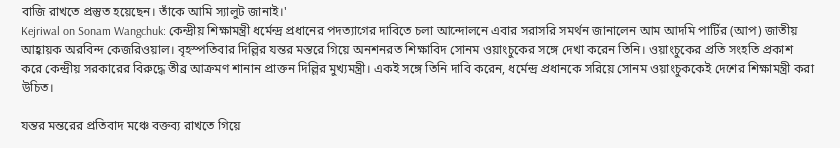বাজি রাখতে প্রস্তুত হয়েছেন। তাঁকে আমি স্যালুট জানাই।'
Kejriwal on Sonam Wangchuk: কেন্দ্রীয় শিক্ষামন্ত্রী ধর্মেন্দ্র প্রধানের পদত্যাগের দাবিতে চলা আন্দোলনে এবার সরাসরি সমর্থন জানালেন আম আদমি পার্টির (আপ) জাতীয় আহ্বায়ক অরবিন্দ কেজরিওয়াল। বৃহস্পতিবার দিল্লির যন্তর মন্তরে গিয়ে অনশনরত শিক্ষাবিদ সোনম ওয়াংচুকের সঙ্গে দেখা করেন তিনি। ওয়াংচুকের প্রতি সংহতি প্রকাশ করে কেন্দ্রীয় সরকারের বিরুদ্ধে তীব্র আক্রমণ শানান প্রাক্তন দিল্লির মুখ্যমন্ত্রী। একই সঙ্গে তিনি দাবি করেন, ধর্মেন্দ্র প্রধানকে সরিয়ে সোনম ওয়াংচুককেই দেশের শিক্ষামন্ত্রী করা উচিত।

যন্তর মন্তরের প্রতিবাদ মঞ্চে বক্তব্য রাখতে গিয়ে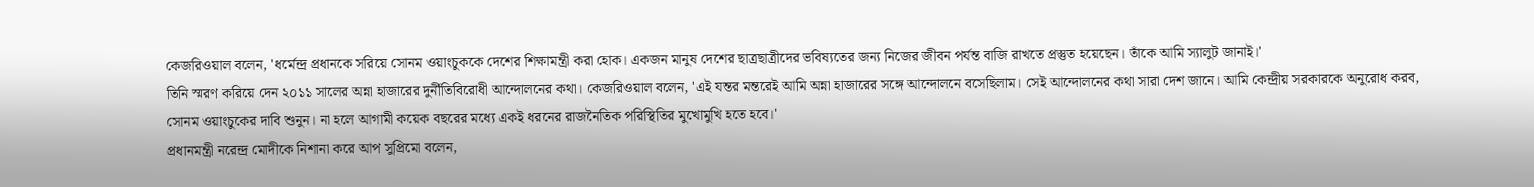কেজরিওয়াল বলেন, 'ধর্মেন্দ্র প্রধানকে সরিয়ে সোনম ওয়াংচুককে দেশের শিক্ষামন্ত্রী করা হোক। একজন মানুষ দেশের ছাত্রছাত্রীদের ভবিষ্যতের জন্য নিজের জীবন পর্যন্ত বাজি রাখতে প্রস্তুত হয়েছেন। তাঁকে আমি স্যালুট জানাই।'
তিনি স্মরণ করিয়ে দেন ২০১১ সালের অন্না হাজারের দুর্নীতিবিরোধী আন্দোলনের কথা। কেজরিওয়াল বলেন, 'এই যন্তর মন্তরেই আমি অন্না হাজারের সঙ্গে আন্দোলনে বসেছিলাম। সেই আন্দোলনের কথা সারা দেশ জানে। আমি কেন্দ্রীয় সরকারকে অনুরোধ করব, সোনম ওয়াংচুকের দাবি শুনুন। না হলে আগামী কয়েক বছরের মধ্যে একই ধরনের রাজনৈতিক পরিস্থিতির মুখোমুখি হতে হবে।'
প্রধানমন্ত্রী নরেন্দ্র মোদীকে নিশানা করে আপ সুপ্রিমো বলেন,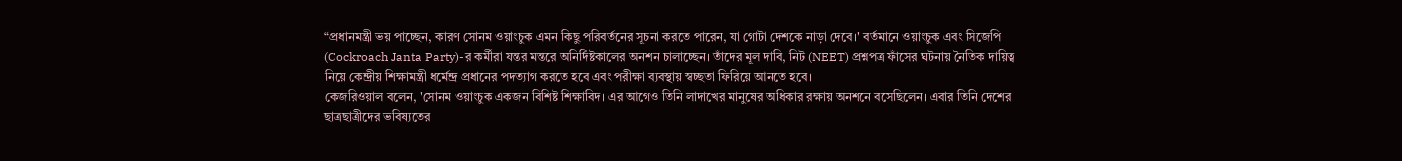“প্রধানমন্ত্রী ভয় পাচ্ছেন, কারণ সোনম ওয়াংচুক এমন কিছু পরিবর্তনের সূচনা করতে পারেন, যা গোটা দেশকে নাড়া দেবে।' বর্তমানে ওয়াংচুক এবং সিজেপি (Cockroach Janta Party)-র কর্মীরা যন্তর মন্তরে অনির্দিষ্টকালের অনশন চালাচ্ছেন। তাঁদের মূল দাবি, নিট (NEET) প্রশ্নপত্র ফাঁসের ঘটনায় নৈতিক দায়িত্ব নিয়ে কেন্দ্রীয় শিক্ষামন্ত্রী ধর্মেন্দ্র প্রধানের পদত্যাগ করতে হবে এবং পরীক্ষা ব্যবস্থায় স্বচ্ছতা ফিরিয়ে আনতে হবে।
কেজরিওয়াল বলেন, 'সোনম ওয়াংচুক একজন বিশিষ্ট শিক্ষাবিদ। এর আগেও তিনি লাদাখের মানুষের অধিকার রক্ষায় অনশনে বসেছিলেন। এবার তিনি দেশের ছাত্রছাত্রীদের ভবিষ্যতের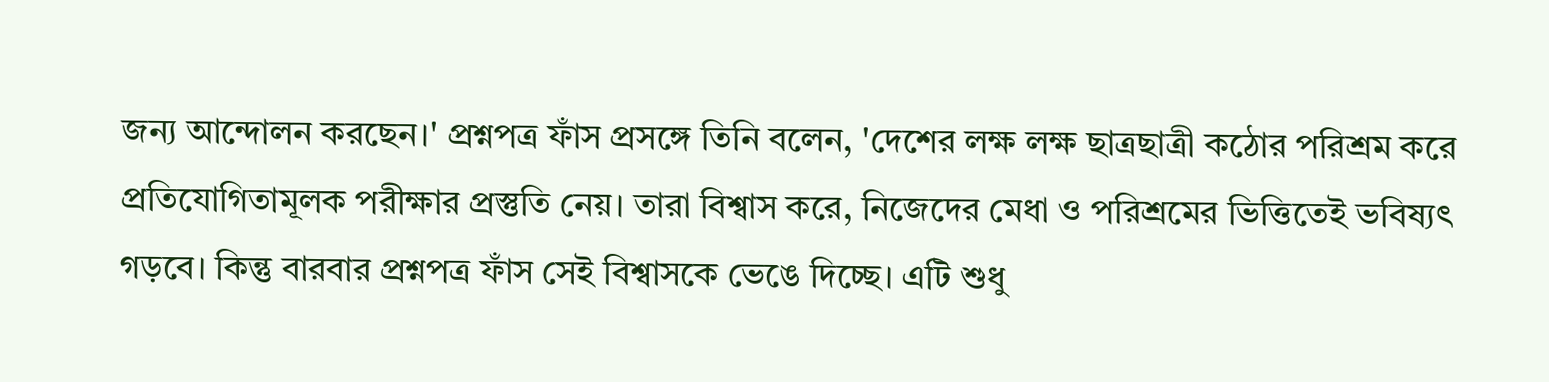জন্য আন্দোলন করছেন।' প্রশ্নপত্র ফাঁস প্রসঙ্গে তিনি বলেন, 'দেশের লক্ষ লক্ষ ছাত্রছাত্রী কঠোর পরিশ্রম করে প্রতিযোগিতামূলক পরীক্ষার প্রস্তুতি নেয়। তারা বিশ্বাস করে, নিজেদের মেধা ও পরিশ্রমের ভিত্তিতেই ভবিষ্যৎ গড়বে। কিন্তু বারবার প্রশ্নপত্র ফাঁস সেই বিশ্বাসকে ভেঙে দিচ্ছে। এটি শুধু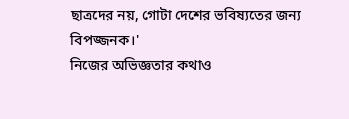ছাত্রদের নয়, গোটা দেশের ভবিষ্যতের জন্য বিপজ্জনক।'
নিজের অভিজ্ঞতার কথাও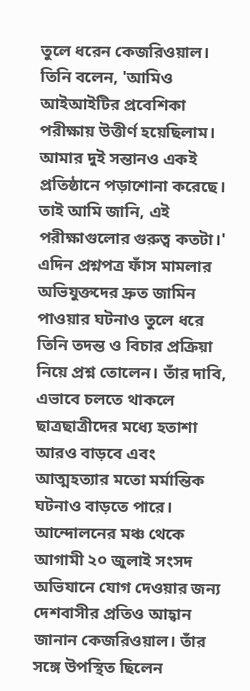তুলে ধরেন কেজরিওয়াল। তিনি বলেন, 'আমিও আইআইটির প্রবেশিকা পরীক্ষায় উত্তীর্ণ হয়েছিলাম। আমার দুই সন্তানও একই প্রতিষ্ঠানে পড়াশোনা করেছে। তাই আমি জানি, এই পরীক্ষাগুলোর গুরুত্ব কতটা।' এদিন প্রশ্নপত্র ফাঁস মামলার অভিযুক্তদের দ্রুত জামিন পাওয়ার ঘটনাও তুলে ধরে তিনি তদন্ত ও বিচার প্রক্রিয়া নিয়ে প্রশ্ন তোলেন। তাঁর দাবি, এভাবে চলতে থাকলে ছাত্রছাত্রীদের মধ্যে হতাশা আরও বাড়বে এবং আত্মহত্যার মতো মর্মান্তিক ঘটনাও বাড়তে পারে।
আন্দোলনের মঞ্চ থেকে আগামী ২০ জুলাই সংসদ অভিযানে যোগ দেওয়ার জন্য দেশবাসীর প্রতিও আহ্বান জানান কেজরিওয়াল। তাঁর সঙ্গে উপস্থিত ছিলেন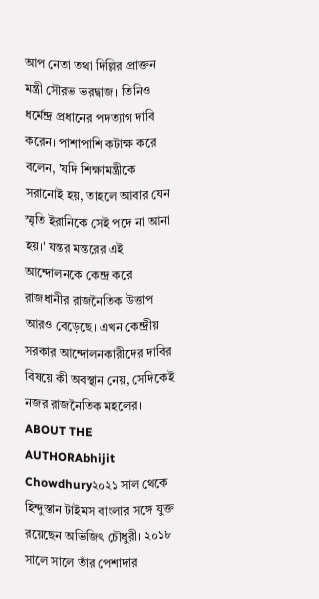আপ নেতা তথা দিল্লির প্রাক্তন মন্ত্রী সৌরভ ভরদ্বাজ। তিনিও ধর্মেন্দ্র প্রধানের পদত্যাগ দাবি করেন। পাশাপাশি কটাক্ষ করে বলেন, 'যদি শিক্ষামন্ত্রীকে সরানোই হয়, তাহলে আবার যেন স্মৃতি ইরানিকে সেই পদে না আনা হয়।' যন্তর মন্তরের এই আন্দোলনকে কেন্দ্র করে রাজধানীর রাজনৈতিক উত্তাপ আরও বেড়েছে। এখন কেন্দ্রীয় সরকার আন্দোলনকারীদের দাবির বিষয়ে কী অবস্থান নেয়, সেদিকেই নজর রাজনৈতিক মহলের।
ABOUT THE AUTHORAbhijit Chowdhury২০২১ সাল থেকে হিন্দুস্তান টাইমস বাংলার সঙ্গে যুক্ত রয়েছেন অভিজিৎ চৌধুরী। ২০১৮ সালে সালে তাঁর পেশাদার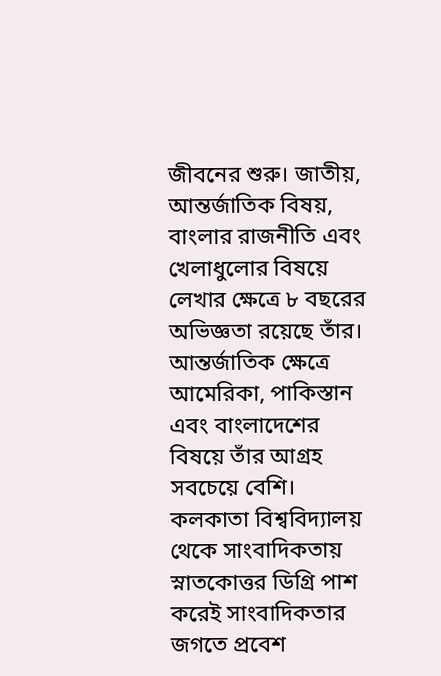জীবনের শুরু। জাতীয়, আন্তর্জাতিক বিষয়, বাংলার রাজনীতি এবং খেলাধুলোর বিষয়ে লেখার ক্ষেত্রে ৮ বছরের অভিজ্ঞতা রয়েছে তাঁর। আন্তর্জাতিক ক্ষেত্রে আমেরিকা, পাকিস্তান এবং বাংলাদেশের বিষয়ে তাঁর আগ্রহ সবচেয়ে বেশি। কলকাতা বিশ্ববিদ্যালয় থেকে সাংবাদিকতায় স্নাতকোত্তর ডিগ্রি পাশ করেই সাংবাদিকতার জগতে প্রবেশ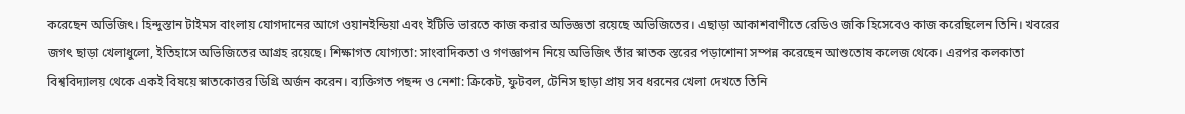করেছেন অভিজিৎ। হিন্দুস্তান টাইমস বাংলায় যোগদানের আগে ওয়ানইন্ডিয়া এবং ইটিভি ভারতে কাজ করার অভিজ্ঞতা রয়েছে অভিজিতের। এছাড়া আকাশবাণীতে রেডিও জকি হিসেবেও কাজ করেছিলেন তিনি। খবরের জগৎ ছাড়া খেলাধুলো, ইতিহাসে অভিজিতের আগ্রহ রয়েছে। শিক্ষাগত যোগ্যতা: সাংবাদিকতা ও গণজ্ঞাপন নিয়ে অভিজিৎ তাঁর স্নাতক স্তরের পড়াশোনা সম্পন্ন করেছেন আশুতোষ কলেজ থেকে। এরপর কলকাতা বিশ্ববিদ্যালয় থেকে একই বিষয়ে স্নাতকোত্তর ডিগ্রি অর্জন করেন। ব্যক্তিগত পছন্দ ও নেশা: ক্রিকেট, ফুটবল, টেনিস ছাড়া প্রায় সব ধরনের খেলা দেখতে তিনি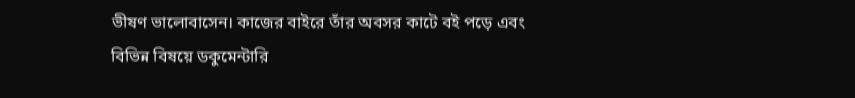ভীষণ ভালোবাসেন। কাজের বাইরে তাঁর অবসর কাটে বই পড়ে এবং বিভিন্ন বিষয়ে ডকুমেন্টারি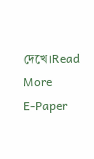দেখে।Read More
E-Paper